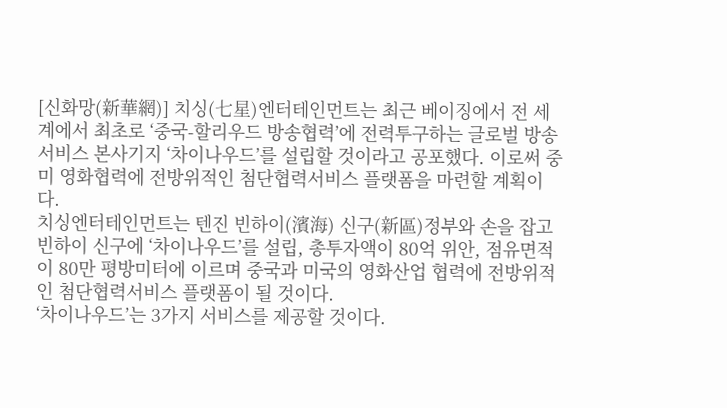[신화망(新華網)] 치싱(七星)엔터테인먼트는 최근 베이징에서 전 세계에서 최초로 ‘중국-할리우드 방송협력’에 전력투구하는 글로벌 방송서비스 본사기지 ‘차이나우드’를 설립할 것이라고 공포했다. 이로써 중미 영화협력에 전방위적인 첨단협력서비스 플랫폼을 마련할 계획이다.
치싱엔터테인먼트는 텐진 빈하이(濱海) 신구(新區)정부와 손을 잡고 빈하이 신구에 ‘차이나우드’를 설립, 총투자액이 80억 위안, 점유면적이 80만 평방미터에 이르며 중국과 미국의 영화산업 협력에 전방위적인 첨단협력서비스 플랫폼이 될 것이다.
‘차이나우드’는 3가지 서비스를 제공할 것이다.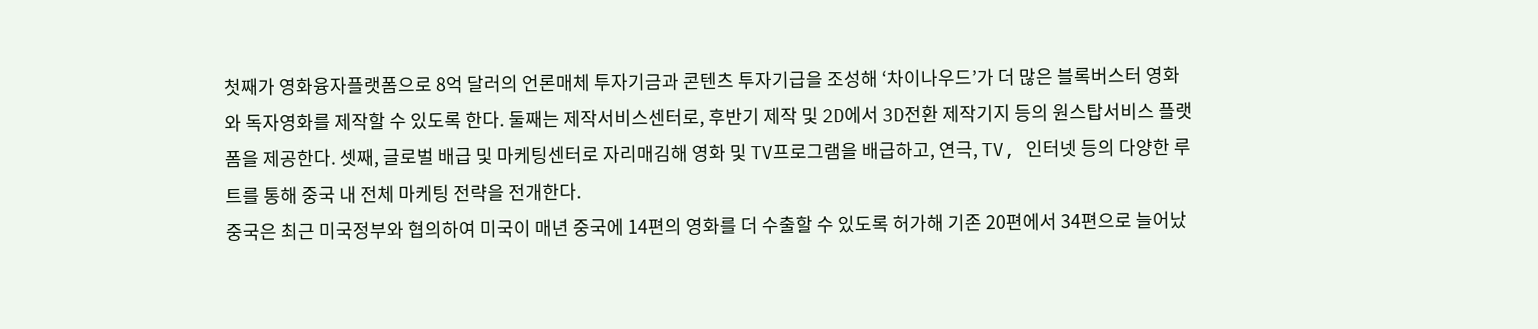첫째가 영화융자플랫폼으로 8억 달러의 언론매체 투자기금과 콘텐츠 투자기급을 조성해 ‘차이나우드’가 더 많은 블록버스터 영화와 독자영화를 제작할 수 있도록 한다. 둘째는 제작서비스센터로, 후반기 제작 및 2D에서 3D전환 제작기지 등의 원스탑서비스 플랫폼을 제공한다. 셋째, 글로벌 배급 및 마케팅센터로 자리매김해 영화 및 TV프로그램을 배급하고, 연극, TV, 인터넷 등의 다양한 루트를 통해 중국 내 전체 마케팅 전략을 전개한다.
중국은 최근 미국정부와 협의하여 미국이 매년 중국에 14편의 영화를 더 수출할 수 있도록 허가해 기존 20편에서 34편으로 늘어났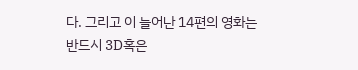다. 그리고 이 늘어난 14편의 영화는 반드시 3D혹은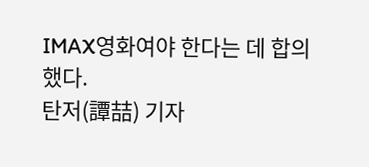IMAX영화여야 한다는 데 합의했다.
탄저(譚喆) 기자